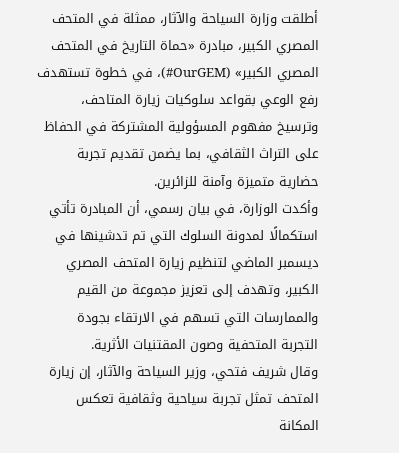أطلقت وزارة السياحة والآثار، ممثلة في المتحف المصري الكبير، مبادرة «حماة التاريخ في المتحف المصري الكبير» (OurGEM#)، في خطوة تستهدف رفع الوعي بقواعد سلوكيات زيارة المتاحف، وترسيخ مفهوم المسؤولية المشتركة في الحفاظ على التراث الثقافي، بما يضمن تقديم تجربة حضارية متميزة وآمنة للزائرين.
وأكدت الوزارة، في بيان رسمي، أن المبادرة تأتي استكمالًا لمدونة السلوك التي تم تدشينها في ديسمبر الماضي لتنظيم زيارة المتحف المصري الكبير، وتهدف إلى تعزيز مجموعة من القيم والممارسات التي تسهم في الارتقاء بجودة التجربة المتحفية وصون المقتنيات الأثرية.
وقال شريف فتحي، وزير السياحة والآثار، إن زيارة المتحف تمثل تجربة سياحية وثقافية تعكس المكانة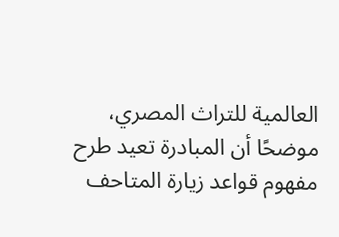العالمية للتراث المصري، موضحًا أن المبادرة تعيد طرح مفهوم قواعد زيارة المتاحف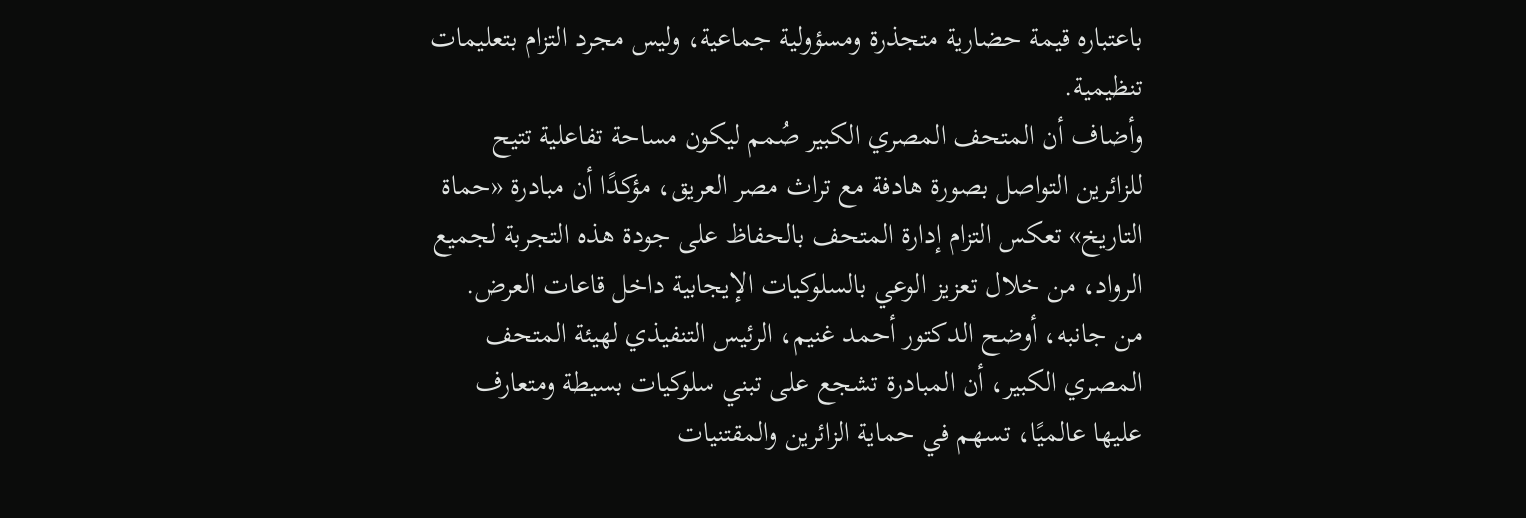باعتباره قيمة حضارية متجذرة ومسؤولية جماعية، وليس مجرد التزام بتعليمات تنظيمية.
وأضاف أن المتحف المصري الكبير صُمم ليكون مساحة تفاعلية تتيح للزائرين التواصل بصورة هادفة مع تراث مصر العريق، مؤكدًا أن مبادرة «حماة التاريخ» تعكس التزام إدارة المتحف بالحفاظ على جودة هذه التجربة لجميع الرواد، من خلال تعزيز الوعي بالسلوكيات الإيجابية داخل قاعات العرض.
من جانبه، أوضح الدكتور أحمد غنيم، الرئيس التنفيذي لهيئة المتحف المصري الكبير، أن المبادرة تشجع على تبني سلوكيات بسيطة ومتعارف عليها عالميًا، تسهم في حماية الزائرين والمقتنيات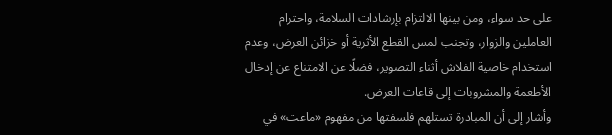على حد سواء، ومن بينها الالتزام بإرشادات السلامة، واحترام العاملين والزوار، وتجنب لمس القطع الأثرية أو خزائن العرض، وعدم استخدام خاصية الفلاش أثناء التصوير، فضلًا عن الامتناع عن إدخال الأطعمة والمشروبات إلى قاعات العرض.
وأشار إلى أن المبادرة تستلهم فلسفتها من مفهوم «ماعت» في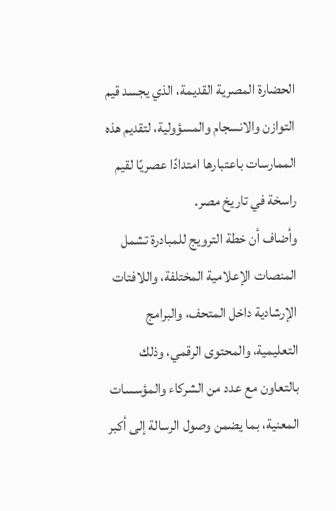الحضارة المصرية القديمة، الذي يجسد قيم التوازن والانسجام والمسؤولية، لتقديم هذه الممارسات باعتبارها امتدادًا عصريًا لقيم راسخة في تاريخ مصر.
وأضاف أن خطة الترويج للمبادرة تشمل المنصات الإعلامية المختلفة، واللافتات الإرشادية داخل المتحف، والبرامج التعليمية، والمحتوى الرقمي، وذلك بالتعاون مع عدد من الشركاء والمؤسسات المعنية، بما يضمن وصول الرسالة إلى أكبر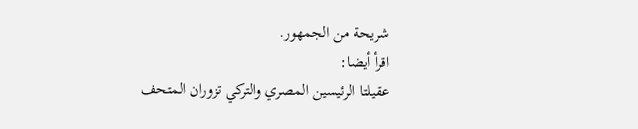شريحة من الجمهور.
اقرأ أيضا:
عقيلتا الرئيسين المصري والتركي تزوران المتحف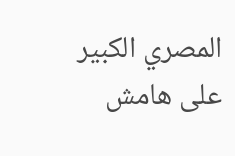المصري الكبير على هامش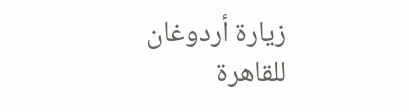زيارة أردوغان للقاهرة